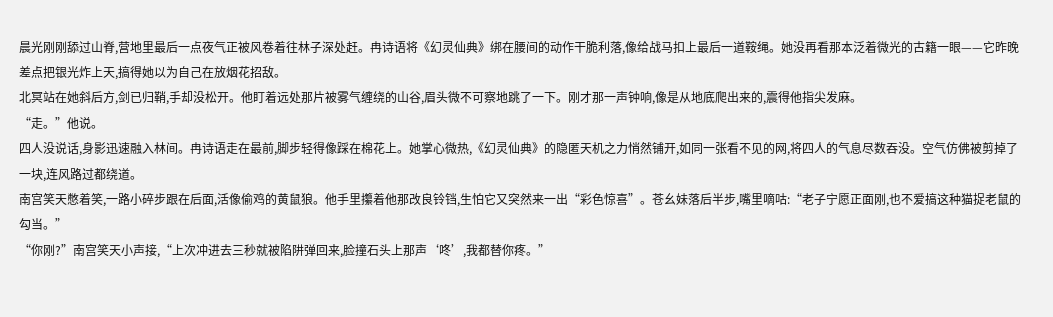晨光刚刚舔过山脊,营地里最后一点夜气正被风卷着往林子深处赶。冉诗语将《幻灵仙典》绑在腰间的动作干脆利落,像给战马扣上最后一道鞍绳。她没再看那本泛着微光的古籍一眼——它昨晚差点把银光炸上天,搞得她以为自己在放烟花招敌。
北冥站在她斜后方,剑已归鞘,手却没松开。他盯着远处那片被雾气缠绕的山谷,眉头微不可察地跳了一下。刚才那一声钟响,像是从地底爬出来的,震得他指尖发麻。
“走。”他说。
四人没说话,身影迅速融入林间。冉诗语走在最前,脚步轻得像踩在棉花上。她掌心微热,《幻灵仙典》的隐匿天机之力悄然铺开,如同一张看不见的网,将四人的气息尽数吞没。空气仿佛被剪掉了一块,连风路过都绕道。
南宫笑天憋着笑,一路小碎步跟在后面,活像偷鸡的黄鼠狼。他手里攥着他那改良铃铛,生怕它又突然来一出“彩色惊喜”。苍幺妹落后半步,嘴里嘀咕:“老子宁愿正面刚,也不爱搞这种猫捉老鼠的勾当。”
“你刚?”南宫笑天小声接,“上次冲进去三秒就被陷阱弹回来,脸撞石头上那声‘咚’,我都替你疼。”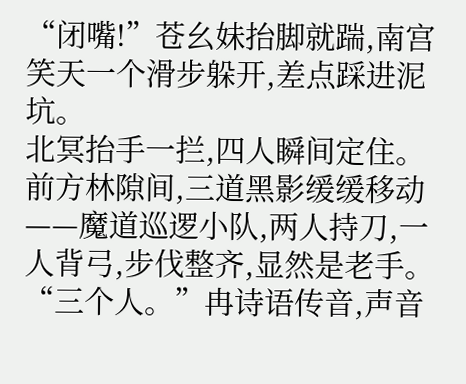“闭嘴!”苍幺妹抬脚就踹,南宫笑天一个滑步躲开,差点踩进泥坑。
北冥抬手一拦,四人瞬间定住。
前方林隙间,三道黑影缓缓移动——魔道巡逻小队,两人持刀,一人背弓,步伐整齐,显然是老手。
“三个人。”冉诗语传音,声音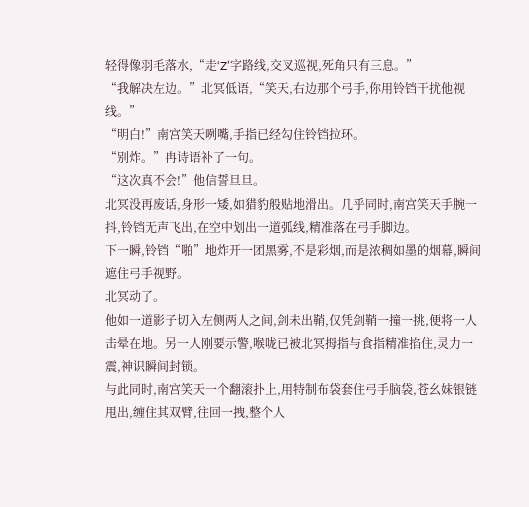轻得像羽毛落水,“走‘Z’字路线,交叉巡视,死角只有三息。”
“我解决左边。”北冥低语,“笑天,右边那个弓手,你用铃铛干扰他视线。”
“明白!”南宫笑天咧嘴,手指已经勾住铃铛拉环。
“别炸。”冉诗语补了一句。
“这次真不会!”他信誓旦旦。
北冥没再废话,身形一矮,如猎豹般贴地滑出。几乎同时,南宫笑天手腕一抖,铃铛无声飞出,在空中划出一道弧线,精准落在弓手脚边。
下一瞬,铃铛“啪”地炸开一团黑雾,不是彩烟,而是浓稠如墨的烟幕,瞬间遮住弓手视野。
北冥动了。
他如一道影子切入左侧两人之间,剑未出鞘,仅凭剑鞘一撞一挑,便将一人击晕在地。另一人刚要示警,喉咙已被北冥拇指与食指精准掐住,灵力一震,神识瞬间封锁。
与此同时,南宫笑天一个翻滚扑上,用特制布袋套住弓手脑袋,苍幺妹银链甩出,缠住其双臂,往回一拽,整个人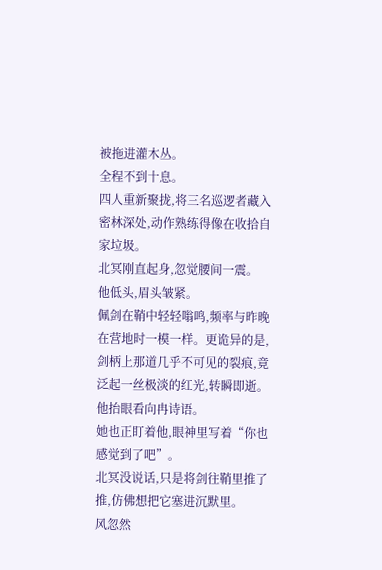被拖进灌木丛。
全程不到十息。
四人重新聚拢,将三名巡逻者藏入密林深处,动作熟练得像在收拾自家垃圾。
北冥刚直起身,忽觉腰间一震。
他低头,眉头皱紧。
佩剑在鞘中轻轻嗡鸣,频率与昨晚在营地时一模一样。更诡异的是,剑柄上那道几乎不可见的裂痕,竟泛起一丝极淡的红光,转瞬即逝。
他抬眼看向冉诗语。
她也正盯着他,眼神里写着“你也感觉到了吧”。
北冥没说话,只是将剑往鞘里推了推,仿佛想把它塞进沉默里。
风忽然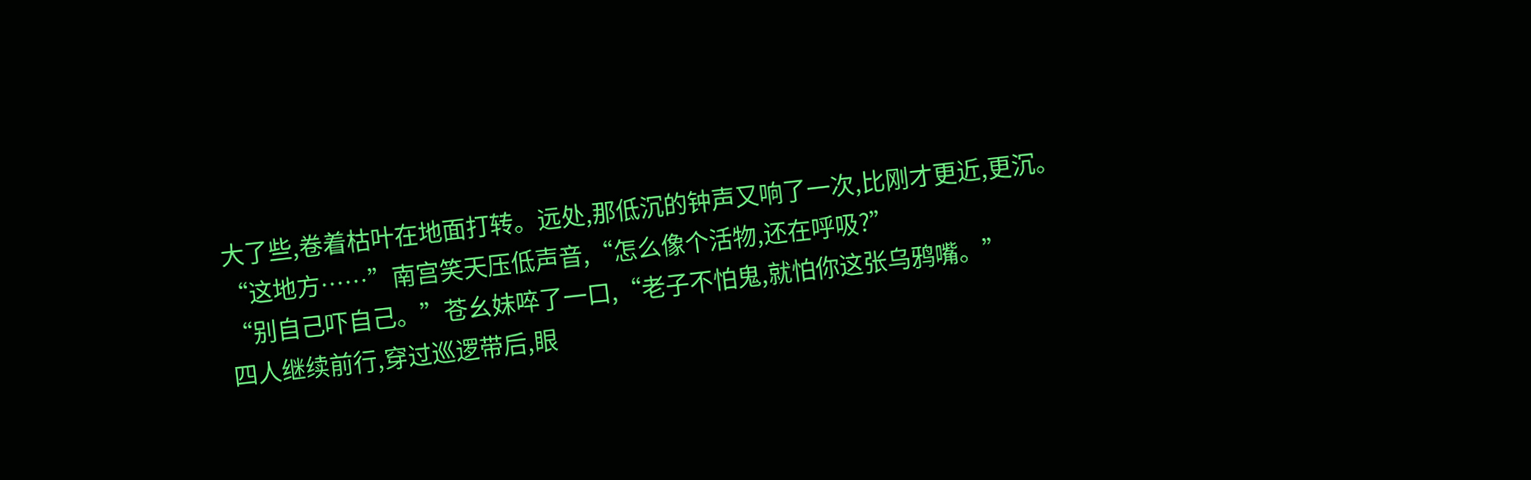大了些,卷着枯叶在地面打转。远处,那低沉的钟声又响了一次,比刚才更近,更沉。
“这地方……”南宫笑天压低声音,“怎么像个活物,还在呼吸?”
“别自己吓自己。”苍幺妹啐了一口,“老子不怕鬼,就怕你这张乌鸦嘴。”
四人继续前行,穿过巡逻带后,眼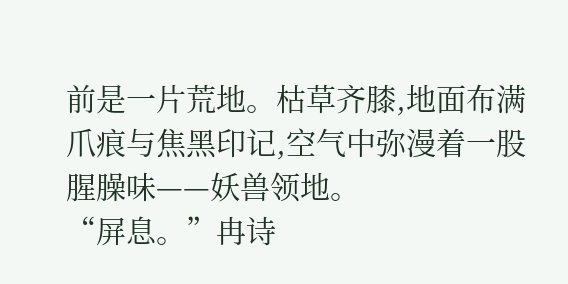前是一片荒地。枯草齐膝,地面布满爪痕与焦黑印记,空气中弥漫着一股腥臊味——妖兽领地。
“屏息。”冉诗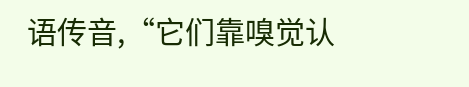语传音,“它们靠嗅觉认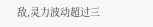敌,灵力波动超过三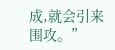成,就会引来围攻。”